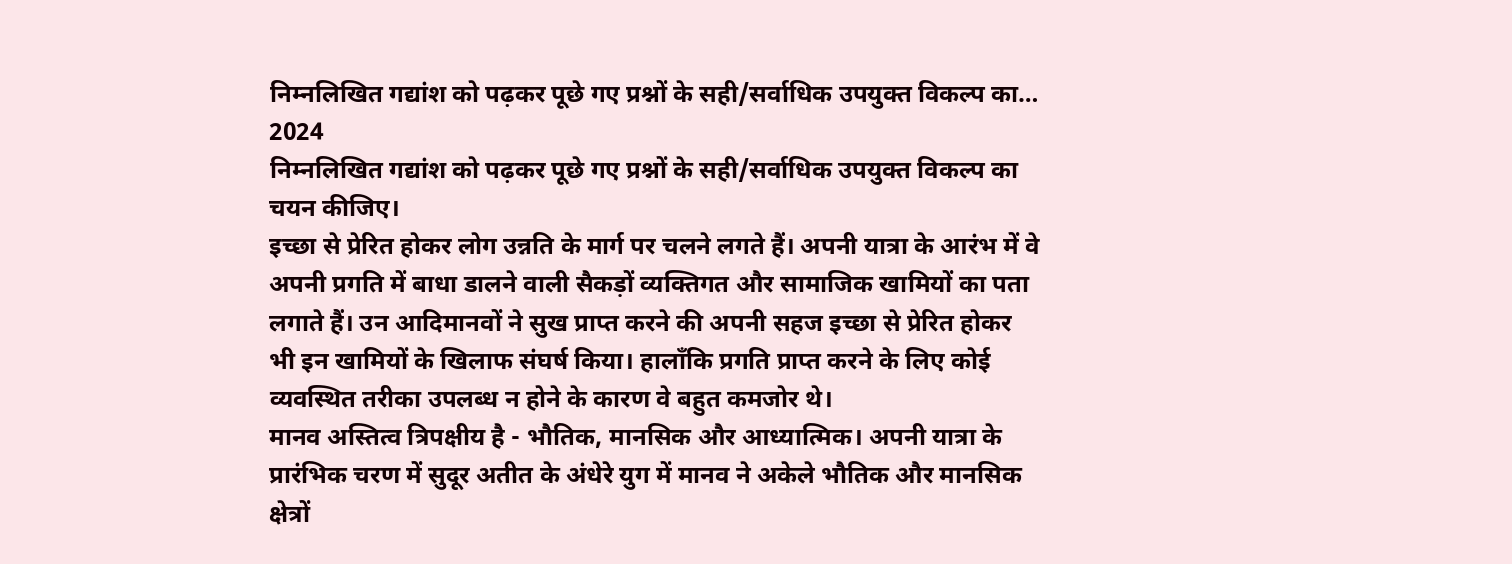निम्नलिखित गद्यांश को पढ़कर पूछे गए प्रश्नों के सही/सर्वाधिक उपयुक्त विकल्प का…
2024
निम्नलिखित गद्यांश को पढ़कर पूछे गए प्रश्नों के सही/सर्वाधिक उपयुक्त विकल्प का चयन कीजिए।
इच्छा से प्रेरित होकर लोग उन्नति के मार्ग पर चलने लगते हैं। अपनी यात्रा के आरंभ में वे अपनी प्रगति में बाधा डालने वाली सैकड़ों व्यक्तिगत और सामाजिक खामियों का पता लगाते हैं। उन आदिमानवों ने सुख प्राप्त करने की अपनी सहज इच्छा से प्रेरित होकर भी इन खामियों के खिलाफ संघर्ष किया। हालाँकि प्रगति प्राप्त करने के लिए कोई व्यवस्थित तरीका उपलब्ध न होने के कारण वे बहुत कमजोर थे।
मानव अस्तित्व त्रिपक्षीय है - भौतिक, मानसिक और आध्यात्मिक। अपनी यात्रा के प्रारंभिक चरण में सुदूर अतीत के अंधेरे युग में मानव ने अकेले भौतिक और मानसिक क्षेत्रों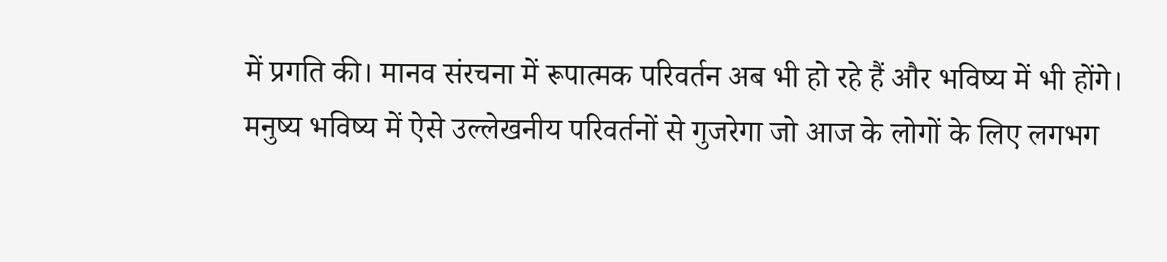में प्रगति की। मानव संरचना में रूपात्मक परिवर्तन अब भी हो रहे हैं और भविष्य में भी होंगे। मनुष्य भविष्य में ऐसे उल्लेखनीय परिवर्तनों से गुजरेगा जो आज के लोगों के लिए लगभग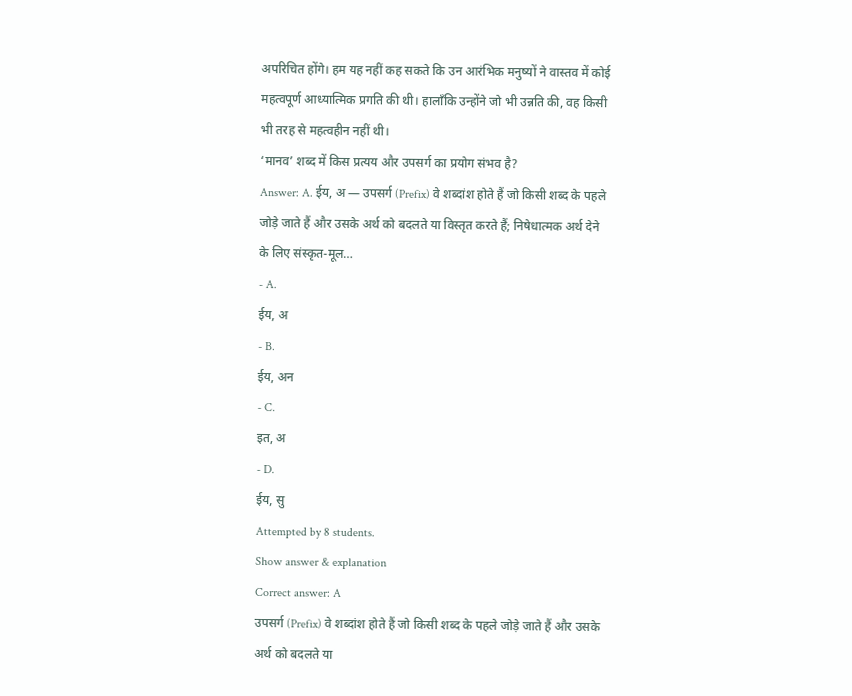अपरिचित होंगे। हम यह नहीं कह सकते कि उन आरंभिक मनुष्यों ने वास्तव में कोई महत्वपूर्ण आध्यात्मिक प्रगति की थी। हालाँकि उन्होंने जो भी उन्नति की, वह किसी भी तरह से महत्वहीन नहीं थी।
‘मानव’ शब्द में किस प्रत्यय और उपसर्ग का प्रयोग संभव है?
Answer: A. ईय, अ — उपसर्ग (Prefix) वे शब्दांश होते हैं जो किसी शब्द के पहले जोड़े जाते हैं और उसके अर्थ को बदलते या विस्तृत करते हैं; निषेधात्मक अर्थ देने के लिए संस्कृत-मूल…
- A.
ईय, अ
- B.
ईय, अन
- C.
इत, अ
- D.
ईय, सु
Attempted by 8 students.
Show answer & explanation
Correct answer: A
उपसर्ग (Prefix) वे शब्दांश होते हैं जो किसी शब्द के पहले जोड़े जाते हैं और उसके अर्थ को बदलते या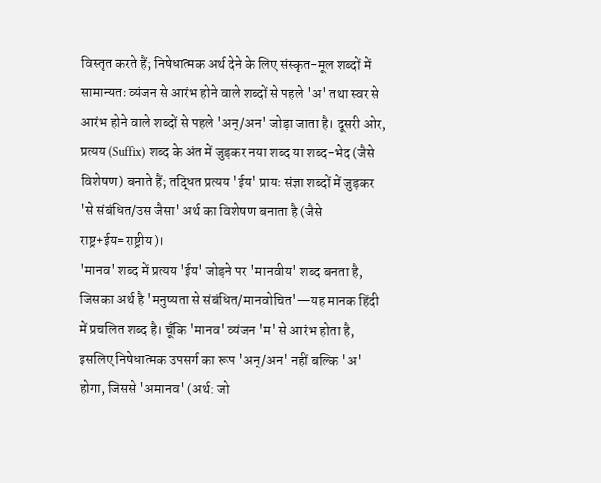विस्तृत करते हैं; निषेधात्मक अर्थ देने के लिए संस्कृत-मूल शब्दों में सामान्यतः व्यंजन से आरंभ होने वाले शब्दों से पहले 'अ' तथा स्वर से आरंभ होने वाले शब्दों से पहले 'अन्/अन' जोड़ा जाता है। दूसरी ओर, प्रत्यय (Suffix) शब्द के अंत में जुड़कर नया शब्द या शब्द-भेद (जैसे विशेषण) बनाते हैं; तद्धित प्रत्यय 'ईय' प्रायः संज्ञा शब्दों में जुड़कर 'से संबंधित/उस जैसा' अर्थ का विशेषण बनाता है (जैसे राष्ट्र+ईय=राष्ट्रीय)।
'मानव' शब्द में प्रत्यय 'ईय' जोड़ने पर 'मानवीय' शब्द बनता है, जिसका अर्थ है 'मनुष्यता से संबंधित/मानवोचित'—यह मानक हिंदी में प्रचलित शब्द है। चूँकि 'मानव' व्यंजन 'म' से आरंभ होता है, इसलिए निषेधात्मक उपसर्ग का रूप 'अन्/अन' नहीं बल्कि 'अ' होगा, जिससे 'अमानव' (अर्थ: जो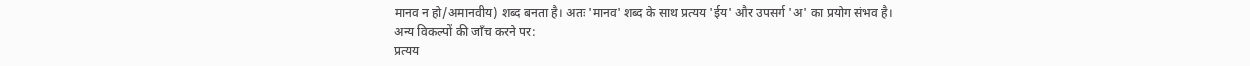मानव न हो/अमानवीय) शब्द बनता है। अतः 'मानव' शब्द के साथ प्रत्यय 'ईय' और उपसर्ग 'अ' का प्रयोग संभव है।
अन्य विकल्पों की जाँच करने पर:
प्रत्यय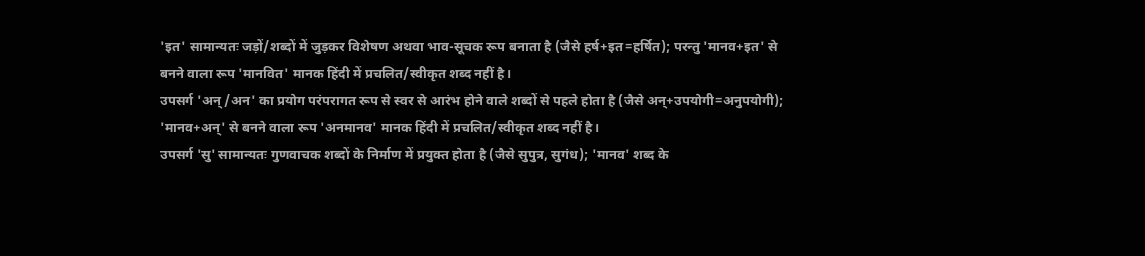'इत' सामान्यतः जड़ों/शब्दों में जुड़कर विशेषण अथवा भाव-सूचक रूप बनाता है (जैसे हर्ष+इत=हर्षित); परन्तु 'मानव+इत' से बनने वाला रूप 'मानवित' मानक हिंदी में प्रचलित/स्वीकृत शब्द नहीं है।
उपसर्ग 'अन्/अन' का प्रयोग परंपरागत रूप से स्वर से आरंभ होने वाले शब्दों से पहले होता है (जैसे अन्+उपयोगी=अनुपयोगी); 'मानव+अन्' से बनने वाला रूप 'अनमानव' मानक हिंदी में प्रचलित/स्वीकृत शब्द नहीं है।
उपसर्ग 'सु' सामान्यतः गुणवाचक शब्दों के निर्माण में प्रयुक्त होता है (जैसे सुपुत्र, सुगंध); 'मानव' शब्द के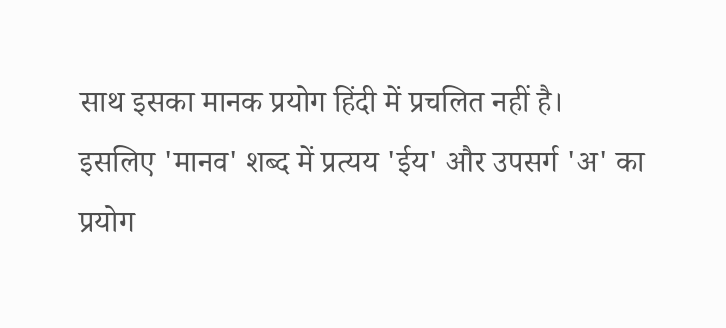साथ इसका मानक प्रयोग हिंदी में प्रचलित नहीं है।
इसलिए 'मानव' शब्द में प्रत्यय 'ईय' और उपसर्ग 'अ' का प्रयोग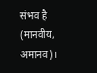संभव है (मानवीय, अमानव)।